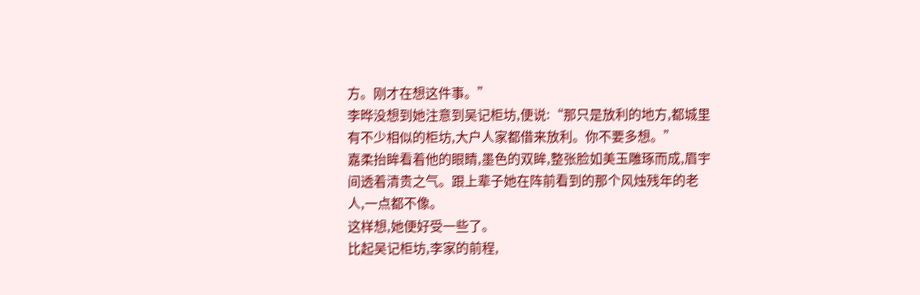方。刚才在想这件事。”
李晔没想到她注意到吴记柜坊,便说:“那只是放利的地方,都城里有不少相似的柜坊,大户人家都借来放利。你不要多想。”
嘉柔抬眸看着他的眼睛,墨色的双眸,整张脸如美玉雕琢而成,眉宇间透着清贵之气。跟上辈子她在阵前看到的那个风烛残年的老人,一点都不像。
这样想,她便好受一些了。
比起吴记柜坊,李家的前程,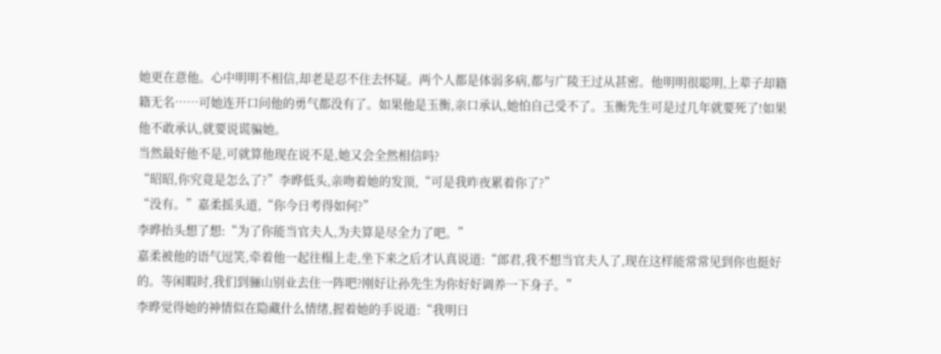她更在意他。心中明明不相信,却老是忍不住去怀疑。两个人都是体弱多病,都与广陵王过从甚密。他明明很聪明,上辈子却籍籍无名……可她连开口问他的勇气都没有了。如果他是玉衡,亲口承认,她怕自己受不了。玉衡先生可是过几年就要死了!如果他不敢承认,就要说谎骗她。
当然最好他不是,可就算他现在说不是,她又会全然相信吗?
“昭昭,你究竟是怎么了?”李晔低头,亲吻着她的发顶,“可是我昨夜累着你了?”
“没有。”嘉柔摇头道,“你今日考得如何?”
李晔抬头想了想:“为了你能当官夫人,为夫算是尽全力了吧。”
嘉柔被他的语气逗笑,牵着他一起往榻上走,坐下来之后才认真说道:“郎君,我不想当官夫人了,现在这样能常常见到你也挺好的。等闲暇时,我们到骊山别业去住一阵吧?刚好让孙先生为你好好调养一下身子。”
李晔觉得她的神情似在隐藏什么情绪,握着她的手说道:“我明日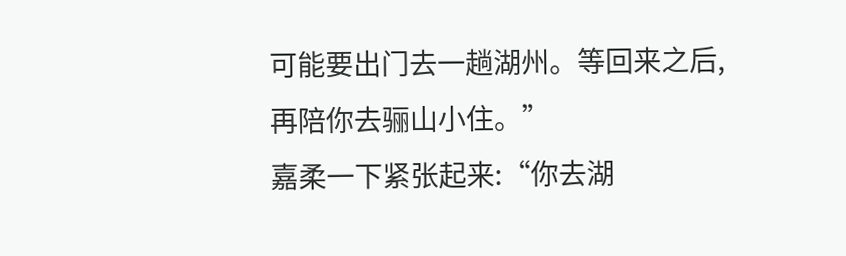可能要出门去一趟湖州。等回来之后,再陪你去骊山小住。”
嘉柔一下紧张起来:“你去湖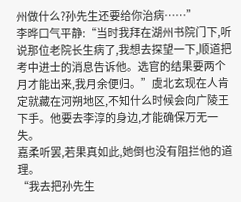州做什么?孙先生还要给你治病……”
李晔口气平静:“当时我拜在湖州书院门下,听说那位老院长生病了,我想去探望一下,顺道把考中进士的消息告诉他。选官的结果要两个月才能出来,我月余便归。”虞北玄现在人肯定就藏在河朔地区,不知什么时候会向广陵王下手。他要去李淳的身边,才能确保万无一失。
嘉柔听罢,若果真如此,她倒也没有阻拦他的道理。
“我去把孙先生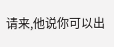请来,他说你可以出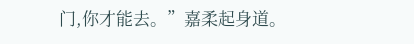门,你才能去。”嘉柔起身道。